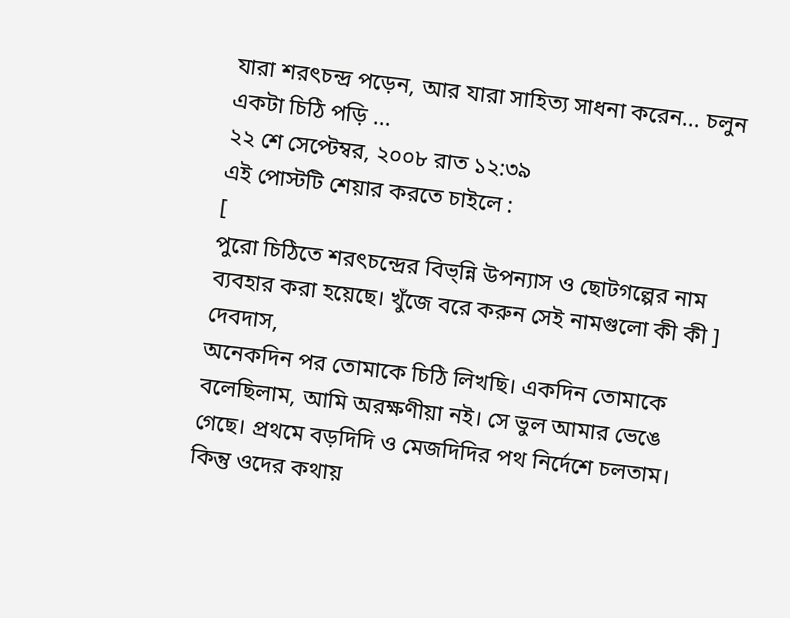যারা শরৎচন্দ্র পড়েন, আর যারা সাহিত্য সাধনা করেন... চলুন একটা চিঠি পড়ি ...
২২ শে সেপ্টেম্বর, ২০০৮ রাত ১২:৩৯
এই পোস্টটি শেয়ার করতে চাইলে :
[
পুরো চিঠিতে শরৎচন্দ্রের বিভ্ন্নি উপন্যাস ও ছোটগল্পের নাম ব্যবহার করা হয়েছে। খুঁজে বরে করুন সেই নামগুলো কী কী ]
দেবদাস,
অনেকদিন পর তোমাকে চিঠি লিখছি। একদিন তোমাকে বলেছিলাম, আমি অরক্ষণীয়া নই। সে ভুল আমার ভেঙে গেছে। প্রথমে বড়দিদি ও মেজদিদির পথ নির্দেশে চলতাম। কিন্তু ওদের কথায়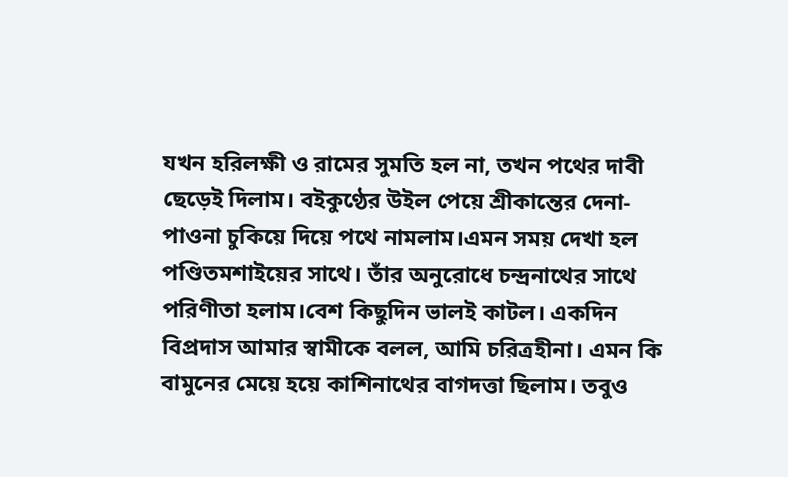যখন হরিলক্ষী ও রামের সুমতি হল না, তখন পথের দাবী ছেড়েই দিলাম। বইকুণ্ঠের উইল পেয়ে শ্রীকান্তের দেনা-পাওনা চুকিয়ে দিয়ে পথে নামলাম।এমন সময় দেখা হল পণ্ডিতমশাইয়ের সাথে। তাঁর অনুরোধে চন্দ্রনাথের সাথে পরিণীতা হলাম।বেশ কিছুদিন ভালই কাটল। একদিন বিপ্রদাস আমার স্বামীকে বলল, আমি চরিত্রহীনা। এমন কি বামুনের মেয়ে হয়ে কাশিনাথের বাগদত্তা ছিলাম। তবুও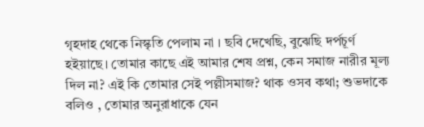গৃহদাহ থেকে নিস্কৃতি পেলাম না । ছবি দেখেছি, বুঝেছি দর্পচূর্ণ হইয়াছে। তোমার কাছে এই আমার শেষ প্রশ্ন, কেন সমাজ নারীর মূল্য দিল না? এই কি তোমার সেই পল্লীসমাজ? থাক ওসব কথা; শুভদাকে বলিও , তোমার অনুরাধাকে যেন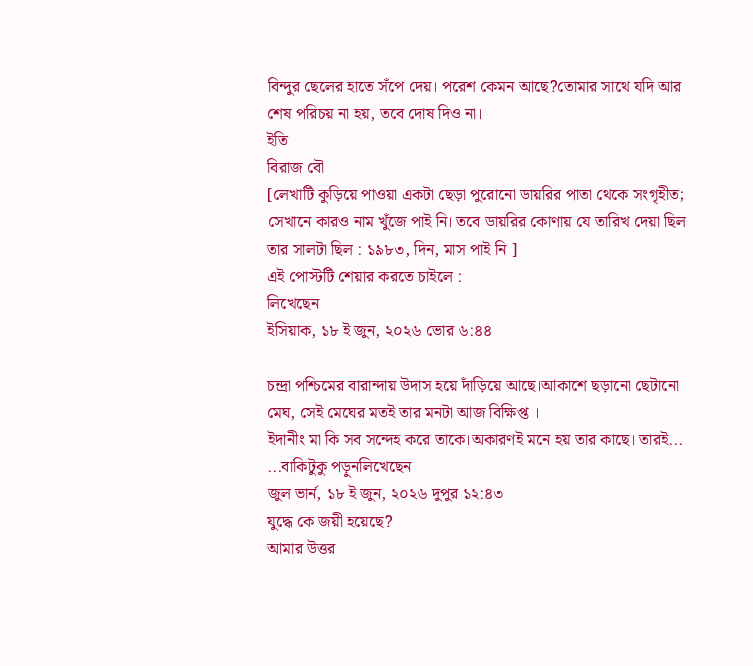বিন্দুর ছেলের হাতে সঁপে দেয়। পরেশ কেমন আছে?তোমার সাথে যদি আর শেষ পরিচয় না হয়, তবে দোষ দিও না।
ইতি
বিরাজ বৌ
[লেখাটি কুড়িয়ে পাওয়া একটা ছেড়া পুরোনো ডায়রির পাতা থেকে সংগৃহীত; সেখানে কারও নাম খুঁজে পাই নি। তবে ডায়রির কোণায় যে তারিখ দেয়া ছিল তার সালটা ছিল : ১৯৮৩, দিন, মাস পাই নি ]
এই পোস্টটি শেয়ার করতে চাইলে :
লিখেছেন
ইসিয়াক, ১৮ ই জুন, ২০২৬ ভোর ৬:৪৪

চন্দ্রা পশ্চিমের বারান্দায় উদাস হয়ে দাঁড়িয়ে আছে।আকাশে ছড়ানো ছেটানো মেঘ, সেই মেঘের মতই তার মনটা আজ বিক্ষিপ্ত ।
ইদানীং মা কি সব সন্দেহ করে তাকে।অকারণই মনে হয় তার কাছে। তারই...
...বাকিটুকু পড়ুনলিখেছেন
জুল ভার্ন, ১৮ ই জুন, ২০২৬ দুপুর ১২:৪৩
যুদ্ধে কে জয়ী হয়েছে?
আমার উত্তর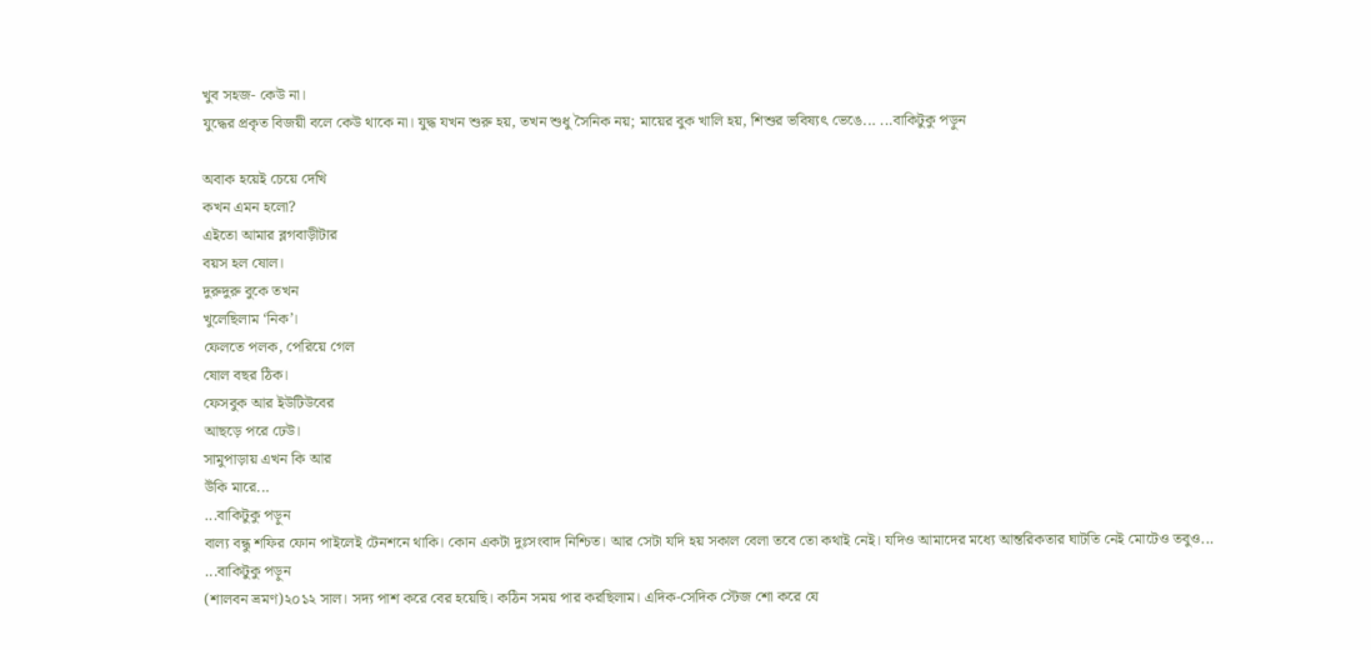খুব সহজ- কেউ না।
যুদ্ধের প্রকৃত বিজয়ী বলে কেউ থাকে না। যুদ্ধ যখন শুরু হয়, তখন শুধু সৈনিক নয়; মায়ের বুক খালি হয়, শিশুর ভবিষ্যৎ ভেঙে... ...বাকিটুকু পড়ুন

অবাক হয়েই চেয়ে দেখি
কখন এমন হলো?
এইতো আমার ব্লগবাড়ীটার
বয়স হল ষোল।
দুরুদুরু বুকে তখন
খুলেছিলাম ‘নিক’।
ফেলতে পলক, পেরিয়ে গেল
ষোল বছর ঠিক।
ফেসবুক আর ইউটিউবের
আছড়ে পরে ঢেউ।
সামুপাড়ায় এখন কি আর
উঁকি মারে...
...বাকিটুকু পড়ুন
বাল্য বন্ধু শফির ফোন পাইলেই টেনশনে থাকি। কোন একটা দুঃসংবাদ নিশ্চিত। আর সেটা যদি হয় সকাল বেলা তবে তো কথাই নেই। যদিও আমাদের মধ্যে আন্তরিকতার ঘাটতি নেই মোটেও তবুও...
...বাকিটুকু পড়ুন
(শালবন ভ্রমণ)২০১২ সাল। সদ্য পাশ করে বের হয়েছি। কঠিন সময় পার করছিলাম। এদিক-সেদিক স্টেজ শো করে যে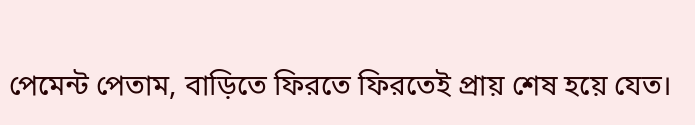পেমেন্ট পেতাম, বাড়িতে ফিরতে ফিরতেই প্রায় শেষ হয়ে যেত।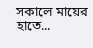সকালে মায়ের হাতে...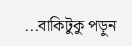...বাকিটুকু পড়ুন